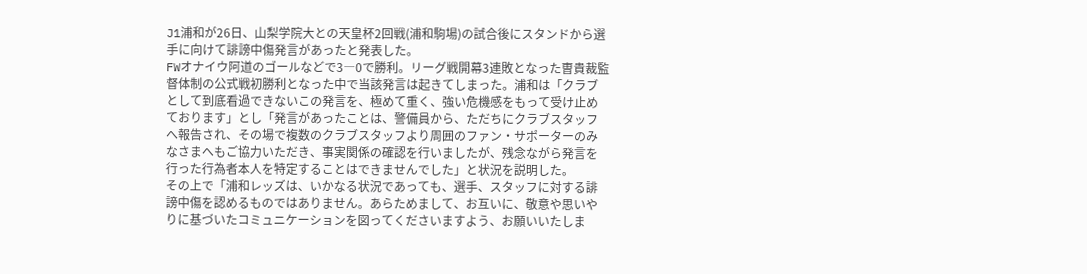J1浦和が26日、山梨学院大との天皇杯2回戦(浦和駒場)の試合後にスタンドから選手に向けて誹謗中傷発言があったと発表した。
FWオナイウ阿道のゴールなどで3―0で勝利。リーグ戦開幕3連敗となった曺貴裁監督体制の公式戦初勝利となった中で当該発言は起きてしまった。浦和は「クラブとして到底看過できないこの発言を、極めて重く、強い危機感をもって受け止めております」とし「発言があったことは、警備員から、ただちにクラブスタッフへ報告され、その場で複数のクラブスタッフより周囲のファン・サポーターのみなさまへもご協力いただき、事実関係の確認を行いましたが、残念ながら発言を行った行為者本人を特定することはできませんでした」と状況を説明した。
その上で「浦和レッズは、いかなる状況であっても、選手、スタッフに対する誹謗中傷を認めるものではありません。あらためまして、お互いに、敬意や思いやりに基づいたコミュニケーションを図ってくださいますよう、お願いいたしま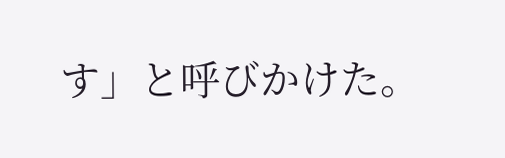す」と呼びかけた。